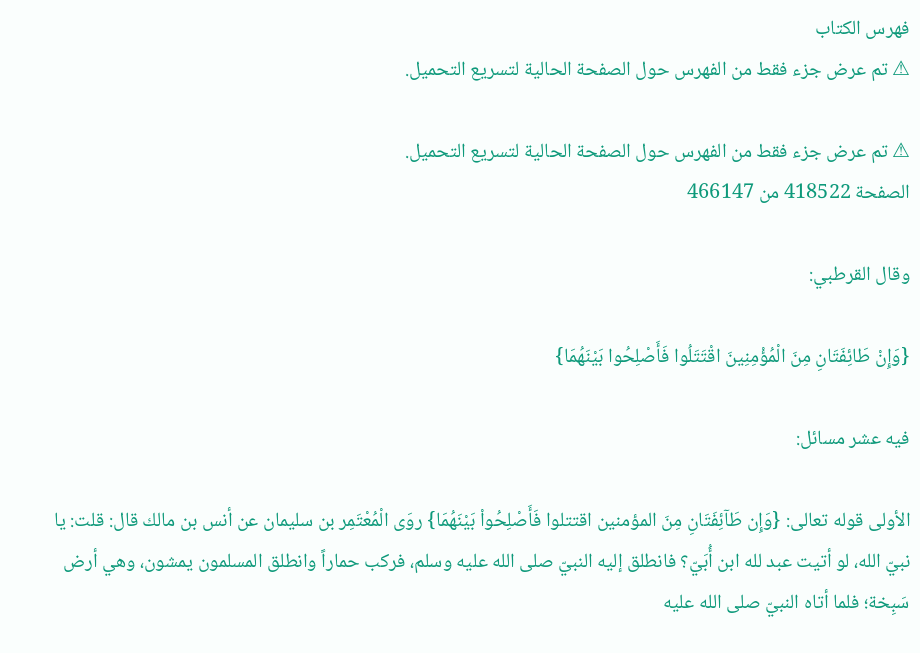فهرس الكتاب
⚠ تم عرض جزء فقط من الفهرس حول الصفحة الحالية لتسريع التحميل.

⚠ تم عرض جزء فقط من الفهرس حول الصفحة الحالية لتسريع التحميل.
الصفحة 418522 من 466147

وقال القرطبي:

{وَإِنْ طَائِفَتَانِ مِنَ الْمُؤْمِنِينَ اقْتَتَلُوا فَأَصْلِحُوا بَيْنَهُمَا}

فيه عشر مسائل:

الأولى قوله تعالى: {وَإِن طَآئِفَتَانِ مِنَ المؤمنين اقتتلوا فَأَصْلِحُواْ بَيْنَهُمَا} روَى الْمُعْتَمِر بن سليمان عن أنس بن مالك قال: قلت: يا نبيّ الله، لو أتيت عبد لله ابن أُبَيّ؟ فانطلق إليه النبيّ صلى الله عليه وسلم، فركب حماراً وانطلق المسلمون يمشون، وهي أرض سَبِخة؛ فلما أتاه النبيّ صلى الله عليه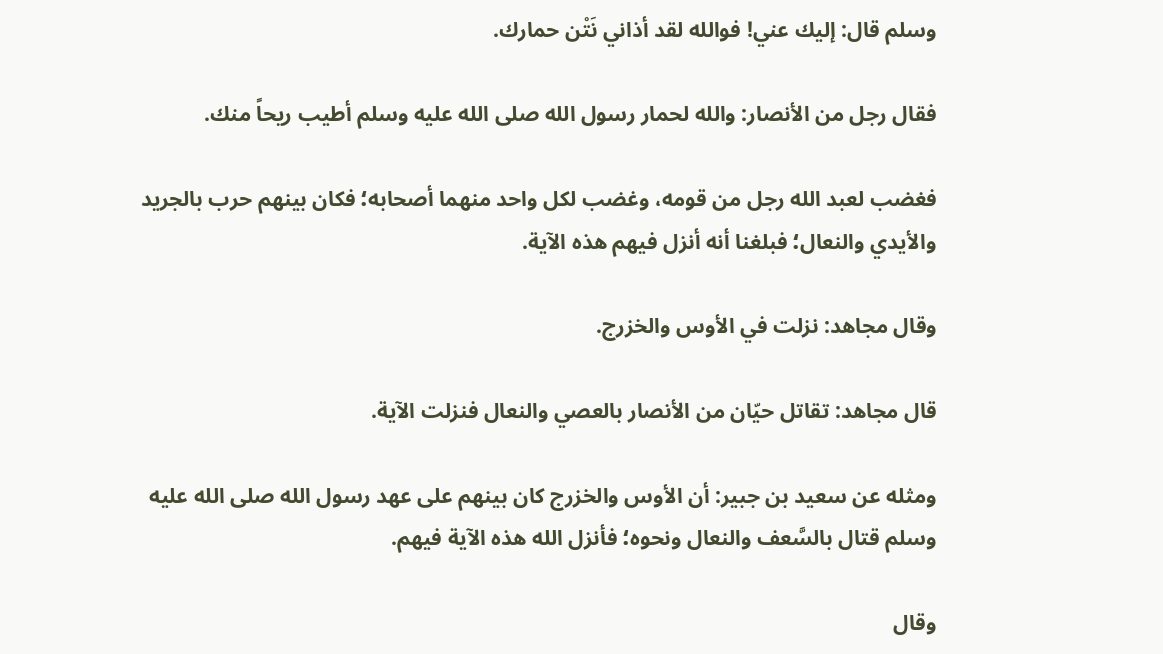وسلم قال: إليك عني! فوالله لقد أذاني نَتْن حمارك.

فقال رجل من الأنصار: والله لحمار رسول الله صلى الله عليه وسلم أطيب ريحاً منك.

فغضب لعبد الله رجل من قومه، وغضب لكل واحد منهما أصحابه؛ فكان بينهم حرب بالجريد والأيدي والنعال؛ فبلغنا أنه أنزل فيهم هذه الآية.

وقال مجاهد: نزلت في الأوس والخزرج.

قال مجاهد: تقاتل حيّان من الأنصار بالعصي والنعال فنزلت الآية.

ومثله عن سعيد بن جبير: أن الأوس والخزرج كان بينهم على عهد رسول الله صلى الله عليه وسلم قتال بالسَّعف والنعال ونحوه؛ فأنزل الله هذه الآية فيهم.

وقال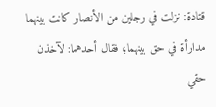قتادة: نزلت في رجلين من الأنصار كانت بينهما مدارأة في حق بينهما؛ فقال أحدهما: لآخذن حقي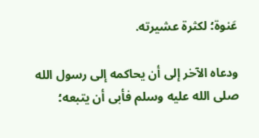عَنوة؛ لكثرة عشيرته.

ودعاه الآخر إلى أن يحاكمه إلى رسول الله صلى الله عليه وسلم فأبى أن يتبعه؛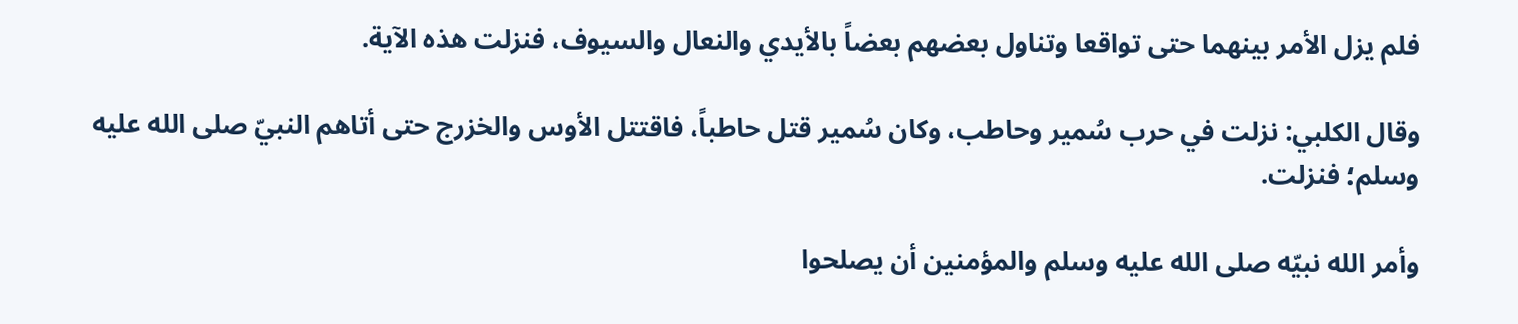فلم يزل الأمر بينهما حتى تواقعا وتناول بعضهم بعضاً بالأيدي والنعال والسيوف، فنزلت هذه الآية.

وقال الكلبي: نزلت في حرب سُمير وحاطب، وكان سُمير قتل حاطباً، فاقتتل الأوس والخزرج حتى أتاهم النبيّ صلى الله عليه وسلم؛ فنزلت.

وأمر الله نبيّه صلى الله عليه وسلم والمؤمنين أن يصلحوا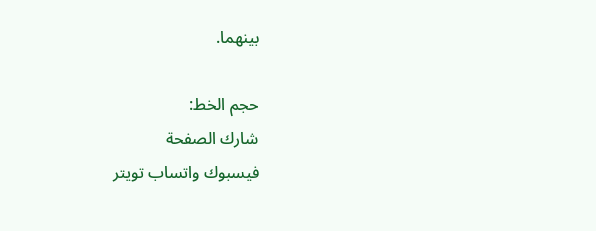بينهما.

حجم الخط:
شارك الصفحة
فيسبوك واتساب تويتر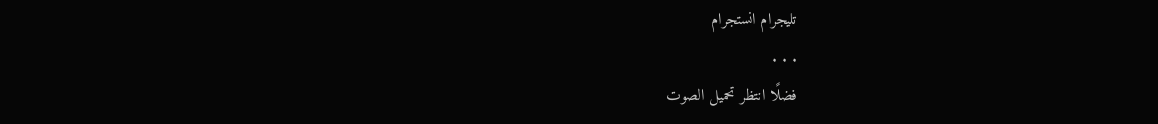تليجرام انستجرام
. . .
فضلًا انتظر تحميل الصوت